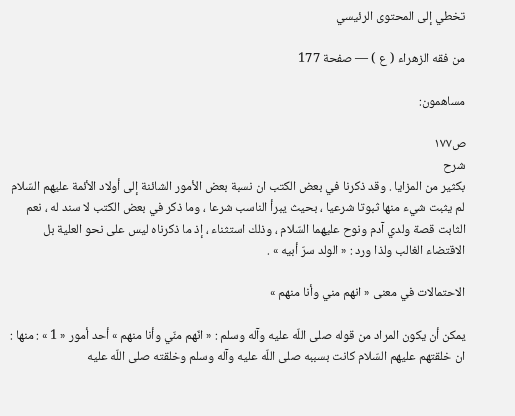تخطي إلى المحتوى الرئيسي

من فقه الزهراء ( ع ) — صفحة 177

مساهمون:

ص١٧٧
شرح
بكثير من المزايا . وقد ذكرنا في بعض الكتب ان نسبة بعض الأمور الشائنة إلى أولاد الأئمة عليهم السّلام لم يثبت شيء منها ثبوتا شرعيا ، بحيث يبرأ الناسب شرعا ، وما ذكر في بعض الكتب لا سند له ، نعم الثابت قصة ولدي آدم ونوح عليهما السّلام ، وذلك استثناء ، إذ ما ذكرناه ليس على نحو العلية بل الاقتضاء الغالب ولذا ورد : « الولد سرّ أبيه » .

الاحتمالات في معنى « انهم مني وأنا منهم »

يمكن أن يكون المراد من قوله صلى اللّه عليه وآله وسلم : « انّهم منّي وأنا منهم » أحد أمور « 1 » : منها : ان خلقتهم عليهم السّلام كانت بسببه صلى اللّه عليه وآله وسلم وخلقته صلى اللّه عليه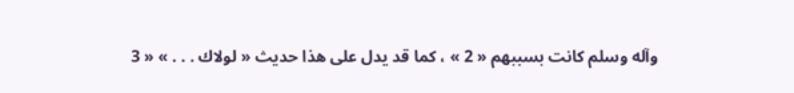وآله وسلم كانت بسببهم « 2 » ، كما قد يدل على هذا حديث « لولاك . . . » « 3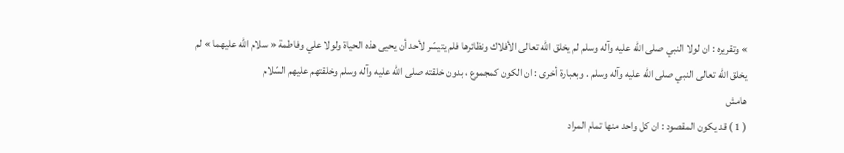» وتقريره : ان لولا النبي صلى اللّه عليه وآله وسلم لم يخلق اللّه تعالى الأفلاك ونظائرها فلم يتيسّر لأحد أن يحيى هذه الحياة ولولا علي وفاطمة « سلام اللّه عليهما » لم يخلق اللّه تعالى النبي صلى اللّه عليه وآله وسلم . وبعبارة أخرى : ان الكون كمجموع ، بدون خلقته صلى اللّه عليه وآله وسلم وخلقتهم عليهم السّلام
هامش
( 1 ) قد يكون المقصود : ان كل واحد منها تمام المراد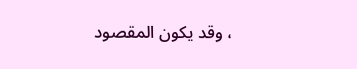، وقد يكون المقصود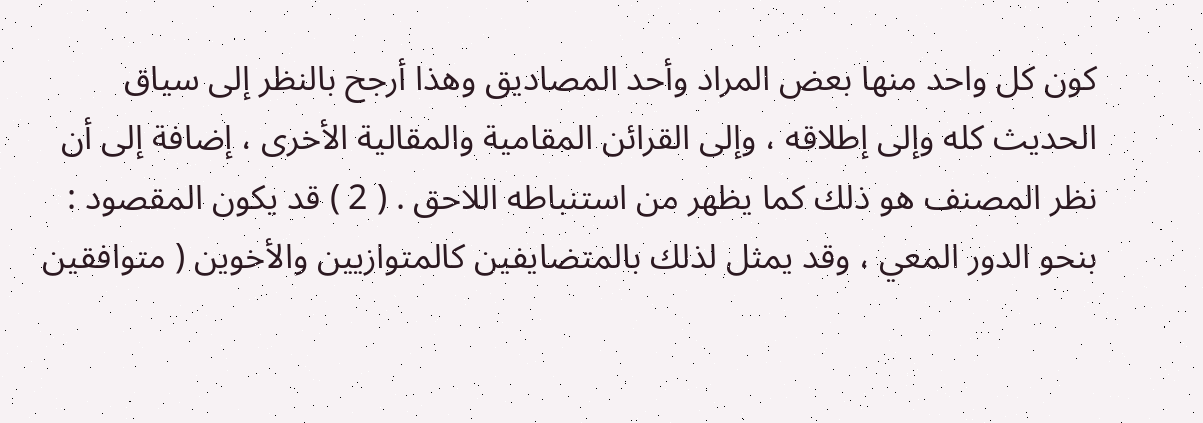كون كل واحد منها بعض المراد وأحد المصاديق وهذا أرجح بالنظر إلى سياق الحديث كله وإلى إطلاقه ، وإلى القرائن المقامية والمقالية الأخرى ، إضافة إلى أن نظر المصنف هو ذلك كما يظهر من استنباطه اللاحق . ( 2 ) قد يكون المقصود : بنحو الدور المعي ، وقد يمثل لذلك بالمتضايفين كالمتوازيين والأخوين ( متوافقين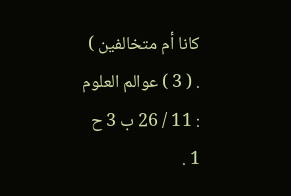كانا أم متخالفين ) . ( 3 ) عوالم العلوم : 11 / 26 ب 3 ح 1 .